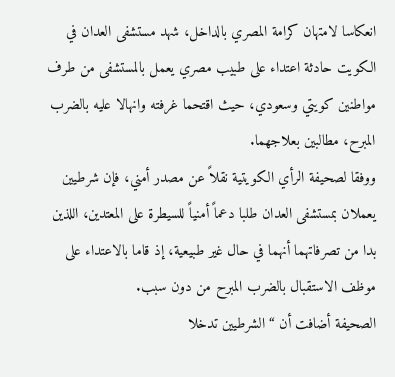انعكاسا لامتهان كرامة المصري بالداخل، شهد مستشفى العدان في الكويت حادثة اعتداء على طبيب مصري يعمل بالمستشفى من طرف مواطنين كويتي وسعودي، حيث اقتحما غرفته وانهالا عليه بالضرب المبرح، مطالبين بعلاجهما.
ووفقا لصحيفة الرأي الكويتية نقلاً عن مصدر أمني، فإن شرطيين يعملان بمستشفى العدان طلبا دعماً أمنياً للسيطرة على المعتدين، اللذين بدا من تصرفاتهما أنهما في حال غير طبيعية، إذ قاما بالاعتداء على موظف الاستقبال بالضرب المبرح من دون سبب.
الصحيفة أضافت أن “الشرطيين تدخلا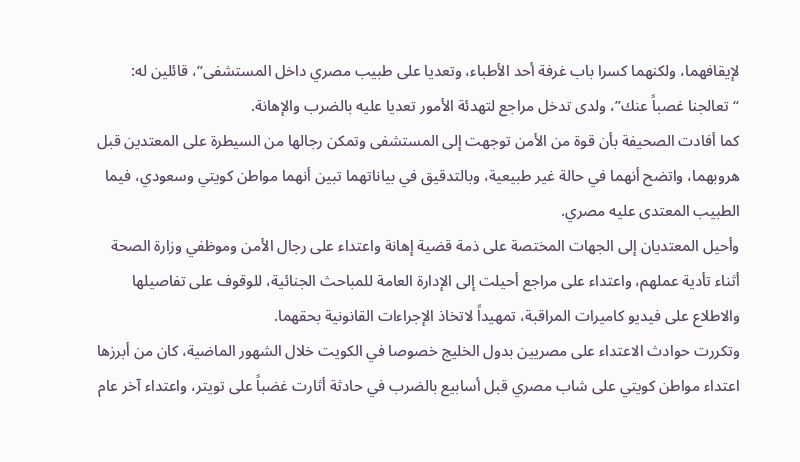لإيقافهما، ولكنهما كسرا باب غرفة أحد الأطباء، وتعديا على طبيب مصري داخل المستشفى”، قائلين له: “تعالجنا غصباً عنك”، ولدى تدخل مراجع لتهدئة الأمور تعديا عليه بالضرب والإهانة.
كما أفادت الصحيفة بأن قوة من الأمن توجهت إلى المستشفى وتمكن رجالها من السيطرة على المعتدين قبل هروبهما، واتضح أنهما في حالة غير طبيعية، وبالتدقيق في بياناتهما تبين أنهما مواطن كويتي وسعودي، فيما الطبيب المعتدى عليه مصري.
وأحيل المعتديان إلى الجهات المختصة على ذمة قضية إهانة واعتداء على رجال الأمن وموظفي وزارة الصحة أثناء تأدية عملهم، واعتداء على مراجع أحيلت إلى الإدارة العامة للمباحث الجنائية، للوقوف على تفاصيلها والاطلاع على فيديو كاميرات المراقبة، تمهيداً لاتخاذ الإجراءات القانونية بحقهما.
وتكررت حوادث الاعتداء على مصريين بدول الخليج خصوصا في الكويت خلال الشهور الماضية، كان من أبرزها اعتداء مواطن كويتي على شاب مصري قبل أسابيع بالضرب في حادثة أثارت غضباً على تويتر، واعتداء آخر عام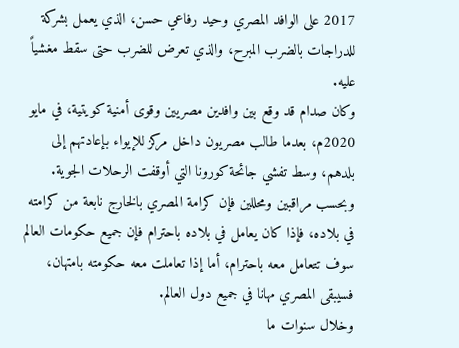2017 على الوافد المصري وحيد رفاعي حسن، الذي يعمل بشركة للدراجات بالضرب المبرح، والذي تعرض للضرب حتى سقط مغشياً عليه.
وكان صدام قد وقع بين وافدين مصريين وقوى أمنية كويتية، في مايو 2020م، بعدما طالب مصريون داخل مركز للإيواء بإعادتهم إلى بلدهم، وسط تفشي جائحة كورونا التي أوقفت الرحلات الجوية.
وبحسب مراقبين ومحللين فإن كرامة المصري بالخارج نابعة من كرامته في بلاده، فإذا كان يعامل في بلاده باحترام فإن جميع حكومات العالم سوف تتعامل معه باحترام، أما إذا تعاملت معه حكومته بامتهان، فسيبقى المصري مهانا في جميع دول العالم.
وخلال سنوات ما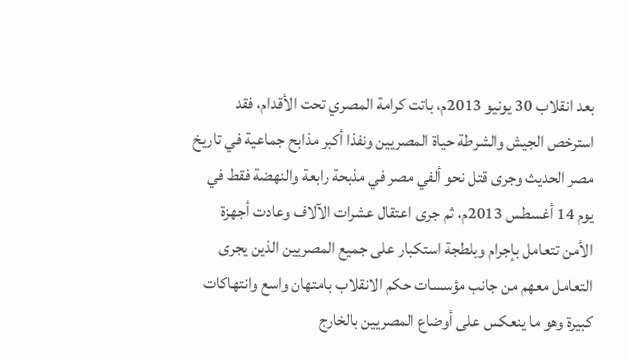بعد انقلاب 30 يونيو 2013م، باتت كرامة المصري تحت الأقدام، فقد استرخص الجيش والشرطة حياة المصريين ونفذا أكبر مذابح جماعية في تاريخ مصر الحديث وجرى قتل نحو ألفي مصر في مذبحة رابعة والنهضة فقط في يوم 14 أغسطس 2013م، ثم جرى اعتقال عشرات الآلاف وعادت أجهزة الأمن تتعامل بإجرام وبلطجة استكبار على جميع المصريين الذين يجرى التعامل معهم من جانب مؤسسات حكم الانقلاب بامتهان واسع وانتهاكات كبيرة وهو ما ينعكس على أوضاع المصريين بالخارج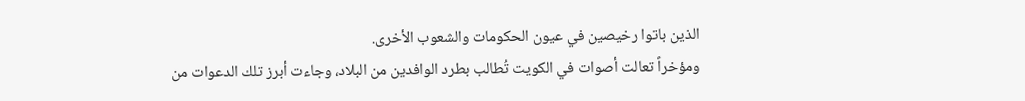الذين باتوا رخيصين في عيون الحكومات والشعوب الأخرى.
ومؤخراً تعالت أصوات في الكويت تُطالب بطرد الوافدين من البلاد، وجاءت أبرز تلك الدعوات من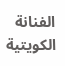الفنانة الكويتية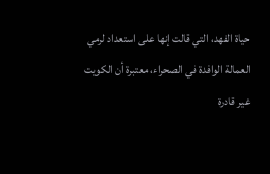حياة الفهد، التي قالت إنها على استعداد لرمي العمالة الوافدة في الصحراء، معتبرة أن الكويت غير قادرة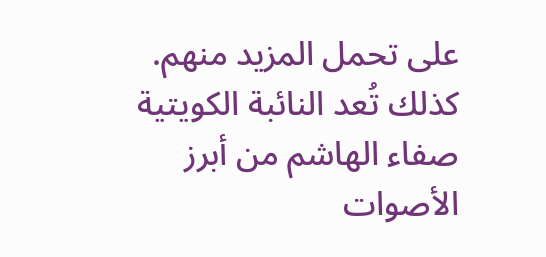على تحمل المزيد منهم. كذلك تُعد النائبة الكويتية صفاء الهاشم من أبرز الأصوات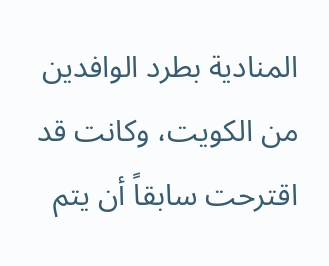المنادية بطرد الوافدين من الكويت، وكانت قد اقترحت سابقاً أن يتم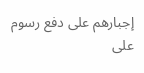إجبارهم على دفع رسوم على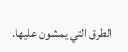الطرق التي يمشون عليها.